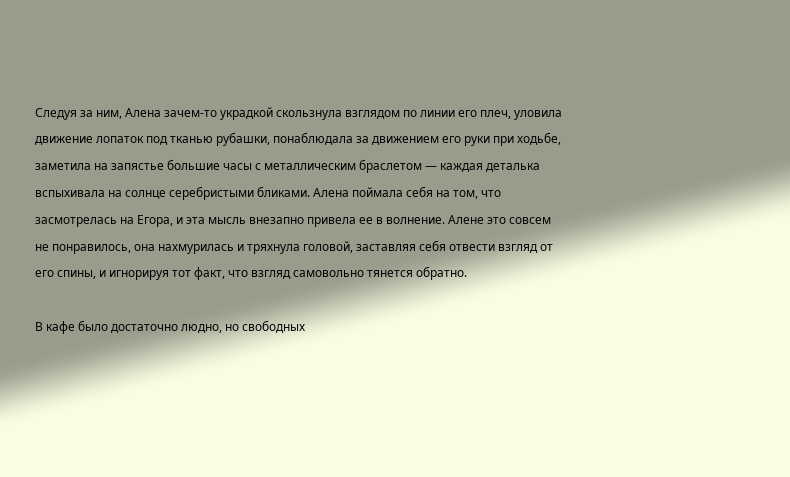Следуя за ним, Алена зачем-то украдкой скользнула взглядом по линии его плеч, уловила движение лопаток под тканью рубашки, понаблюдала за движением его руки при ходьбе, заметила на запястье большие часы с металлическим браслетом — каждая деталька вспыхивала на солнце серебристыми бликами. Алена поймала себя на том, что засмотрелась на Егора, и эта мысль внезапно привела ее в волнение. Алене это совсем не понравилось, она нахмурилась и тряхнула головой, заставляя себя отвести взгляд от его спины, и игнорируя тот факт, что взгляд самовольно тянется обратно.

В кафе было достаточно людно, но свободных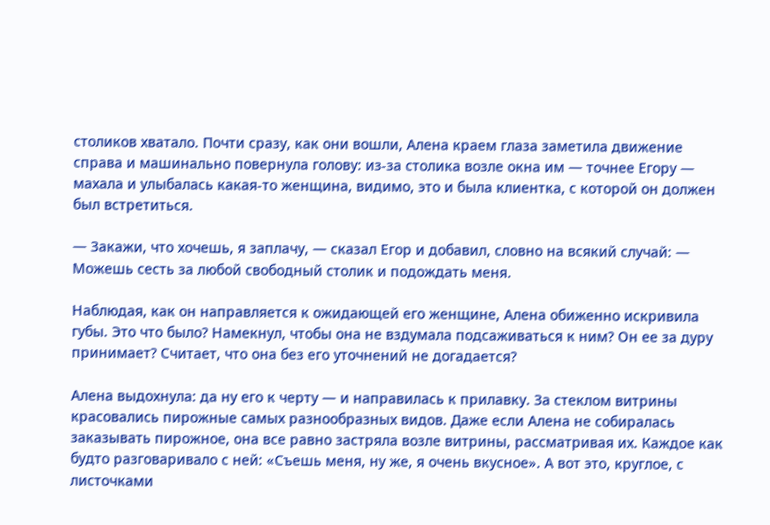столиков хватало. Почти сразу, как они вошли, Алена краем глаза заметила движение справа и машинально повернула голову: из-за столика возле окна им — точнее Егору — махала и улыбалась какая-то женщина, видимо, это и была клиентка, с которой он должен был встретиться.

— Закажи, что хочешь, я заплачу, — сказал Егор и добавил, словно на всякий случай: — Можешь сесть за любой свободный столик и подождать меня.

Наблюдая, как он направляется к ожидающей его женщине, Алена обиженно искривила губы. Это что было? Намекнул, чтобы она не вздумала подсаживаться к ним? Он ее за дуру принимает? Считает, что она без его уточнений не догадается?

Алена выдохнула: да ну его к черту — и направилась к прилавку. За стеклом витрины красовались пирожные самых разнообразных видов. Даже если Алена не собиралась заказывать пирожное, она все равно застряла возле витрины, рассматривая их. Каждое как будто разговаривало с ней: «Съешь меня, ну же, я очень вкусное». А вот это, круглое, с листочками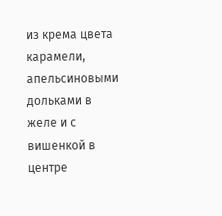из крема цвета карамели, апельсиновыми дольками в желе и с вишенкой в центре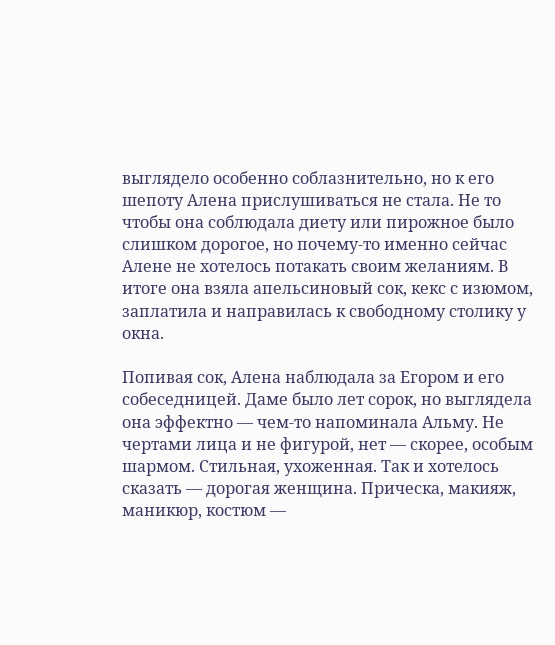выглядело особенно соблазнительно, но к его шепоту Алена прислушиваться не стала. Не то чтобы она соблюдала диету или пирожное было слишком дорогое, но почему-то именно сейчас Алене не хотелось потакать своим желаниям. В итоге она взяла апельсиновый сок, кекс с изюмом, заплатила и направилась к свободному столику у окна.

Попивая сок, Алена наблюдала за Егором и его собеседницей. Даме было лет сорок, но выглядела она эффектно — чем-то напоминала Альму. Не чертами лица и не фигурой, нет — скорее, особым шармом. Стильная, ухоженная. Так и хотелось сказать — дорогая женщина. Прическа, макияж, маникюр, костюм —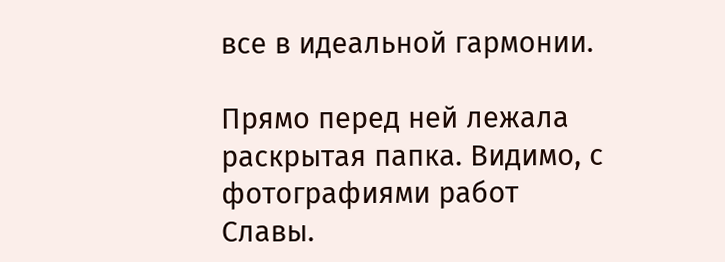все в идеальной гармонии.

Прямо перед ней лежала раскрытая папка. Видимо, с фотографиями работ Славы.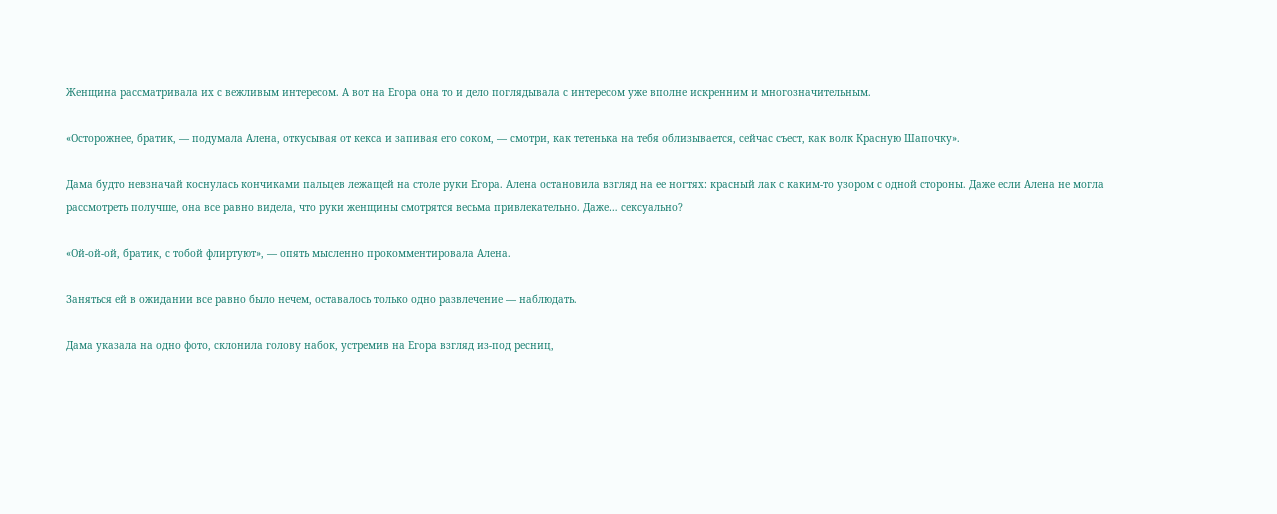Женщина рассматривала их с вежливым интересом. А вот на Егора она то и дело поглядывала с интересом уже вполне искренним и многозначительным.

«Осторожнее, братик, — подумала Алена, откусывая от кекса и запивая его соком, — смотри, как тетенька на тебя облизывается, сейчас съест, как волк Красную Шапочку».

Дама будто невзначай коснулась кончиками пальцев лежащей на столе руки Егора. Алена остановила взгляд на ее ногтях: красный лак с каким-то узором с одной стороны. Даже если Алена не могла рассмотреть получше, она все равно видела, что руки женщины смотрятся весьма привлекательно. Даже… сексуально?

«Ой-ой-ой, братик, с тобой флиртуют», — опять мысленно прокомментировала Алена.

Заняться ей в ожидании все равно было нечем, оставалось только одно развлечение — наблюдать.

Дама указала на одно фото, склонила голову набок, устремив на Егора взгляд из-под ресниц,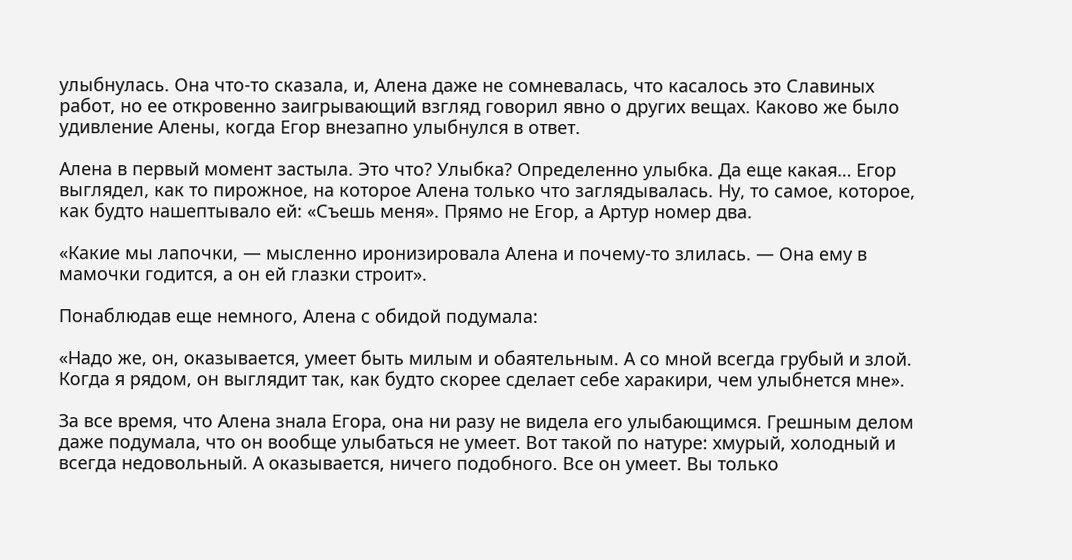улыбнулась. Она что-то сказала, и, Алена даже не сомневалась, что касалось это Славиных работ, но ее откровенно заигрывающий взгляд говорил явно о других вещах. Каково же было удивление Алены, когда Егор внезапно улыбнулся в ответ.

Алена в первый момент застыла. Это что? Улыбка? Определенно улыбка. Да еще какая… Егор выглядел, как то пирожное, на которое Алена только что заглядывалась. Ну, то самое, которое, как будто нашептывало ей: «Съешь меня». Прямо не Егор, а Артур номер два.

«Какие мы лапочки, — мысленно иронизировала Алена и почему-то злилась. — Она ему в мамочки годится, а он ей глазки строит».

Понаблюдав еще немного, Алена с обидой подумала:

«Надо же, он, оказывается, умеет быть милым и обаятельным. А со мной всегда грубый и злой. Когда я рядом, он выглядит так, как будто скорее сделает себе харакири, чем улыбнется мне».

За все время, что Алена знала Егора, она ни разу не видела его улыбающимся. Грешным делом даже подумала, что он вообще улыбаться не умеет. Вот такой по натуре: хмурый, холодный и всегда недовольный. А оказывается, ничего подобного. Все он умеет. Вы только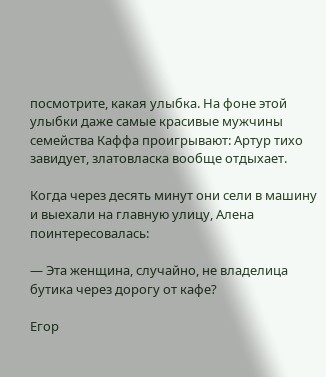посмотрите, какая улыбка. На фоне этой улыбки даже самые красивые мужчины семейства Каффа проигрывают: Артур тихо завидует, златовласка вообще отдыхает.

Когда через десять минут они сели в машину и выехали на главную улицу, Алена поинтересовалась:

— Эта женщина, случайно, не владелица бутика через дорогу от кафе?

Егор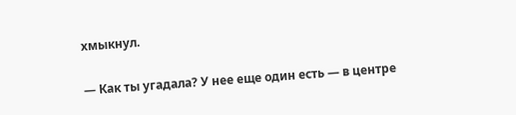хмыкнул.

— Как ты угадала? У нее еще один есть — в центре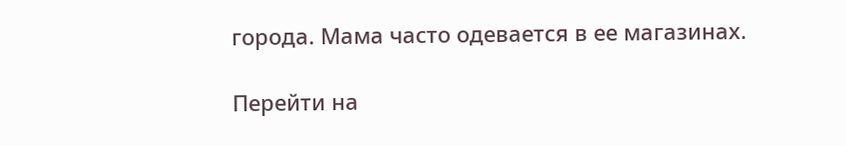города. Мама часто одевается в ее магазинах.

Перейти на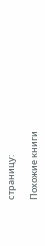страницу:

Похожие книги